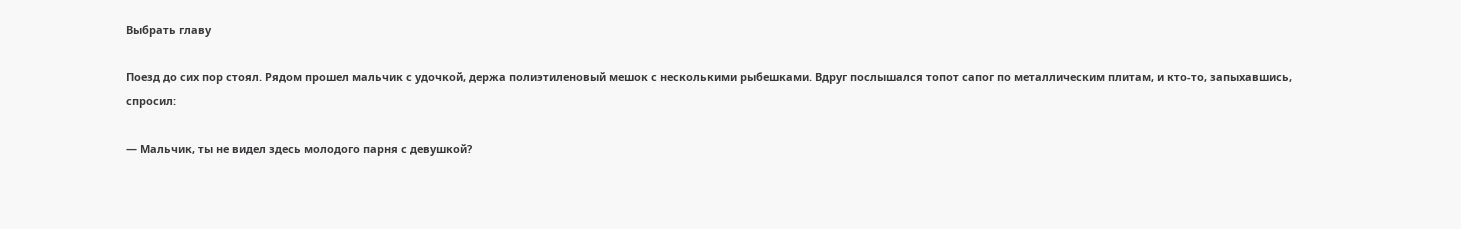Выбрать главу

Поезд до сих пор стоял. Рядом прошел мальчик с удочкой, держа полиэтиленовый мешок с несколькими рыбешками. Вдруг послышался топот сапог по металлическим плитам, и кто-то, запыхавшись, спросил:

— Мальчик, ты не видел здесь молодого парня с девушкой?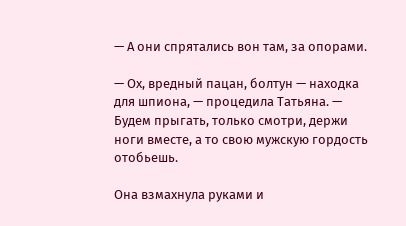— А они спрятались вон там, за опорами.

— Ох, вредный пацан, болтун — находка для шпиона, — процедила Татьяна. — Будем прыгать, только смотри, держи ноги вместе, а то свою мужскую гордость отобьешь.

Она взмахнула руками и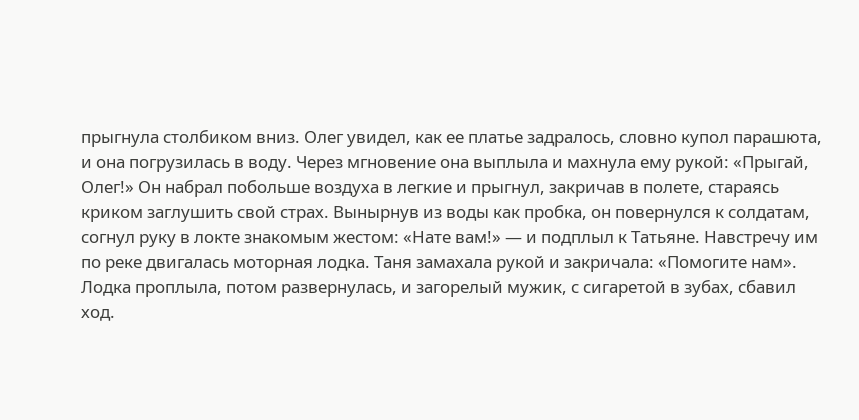прыгнула столбиком вниз. Олег увидел, как ее платье задралось, словно купол парашюта, и она погрузилась в воду. Через мгновение она выплыла и махнула ему рукой: «Прыгай, Олег!» Он набрал побольше воздуха в легкие и прыгнул, закричав в полете, стараясь криком заглушить свой страх. Вынырнув из воды как пробка, он повернулся к солдатам, согнул руку в локте знакомым жестом: «Нате вам!» — и подплыл к Татьяне. Навстречу им по реке двигалась моторная лодка. Таня замахала рукой и закричала: «Помогите нам». Лодка проплыла, потом развернулась, и загорелый мужик, с сигаретой в зубах, сбавил ход.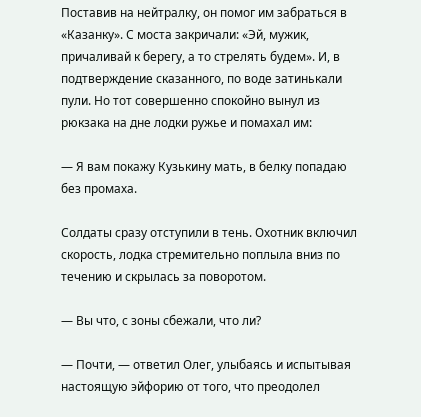Поставив на нейтралку, он помог им забраться в «Казанку». С моста закричали: «Эй, мужик, причаливай к берегу, а то стрелять будем». И, в подтверждение сказанного, по воде затинькали пули. Но тот совершенно спокойно вынул из рюкзака на дне лодки ружье и помахал им:

— Я вам покажу Кузькину мать, в белку попадаю без промаха.

Солдаты сразу отступили в тень. Охотник включил скорость, лодка стремительно поплыла вниз по течению и скрылась за поворотом.

— Вы что, с зоны сбежали, что ли?

— Почти, — ответил Олег, улыбаясь и испытывая настоящую эйфорию от того, что преодолел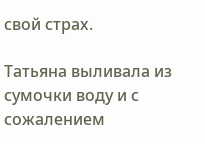свой страх.

Татьяна выливала из сумочки воду и с сожалением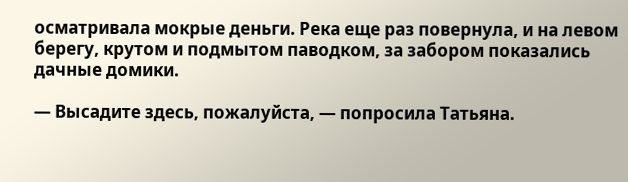осматривала мокрые деньги. Река еще раз повернула, и на левом берегу, крутом и подмытом паводком, за забором показались дачные домики.

— Высадите здесь, пожалуйста, — попросила Татьяна.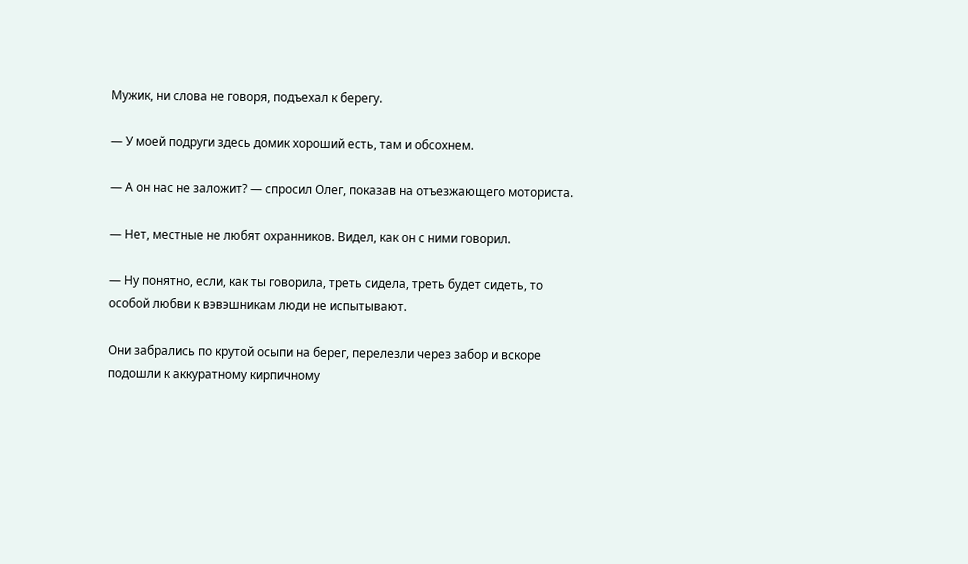Мужик, ни слова не говоря, подъехал к берегу.

— У моей подруги здесь домик хороший есть, там и обсохнем.

— А он нас не заложит? — спросил Олег, показав на отъезжающего моториста.

— Нет, местные не любят охранников. Видел, как он с ними говорил.

— Ну понятно, если, как ты говорила, треть сидела, треть будет сидеть, то особой любви к вэвэшникам люди не испытывают.

Они забрались по крутой осыпи на берег, перелезли через забор и вскоре подошли к аккуратному кирпичному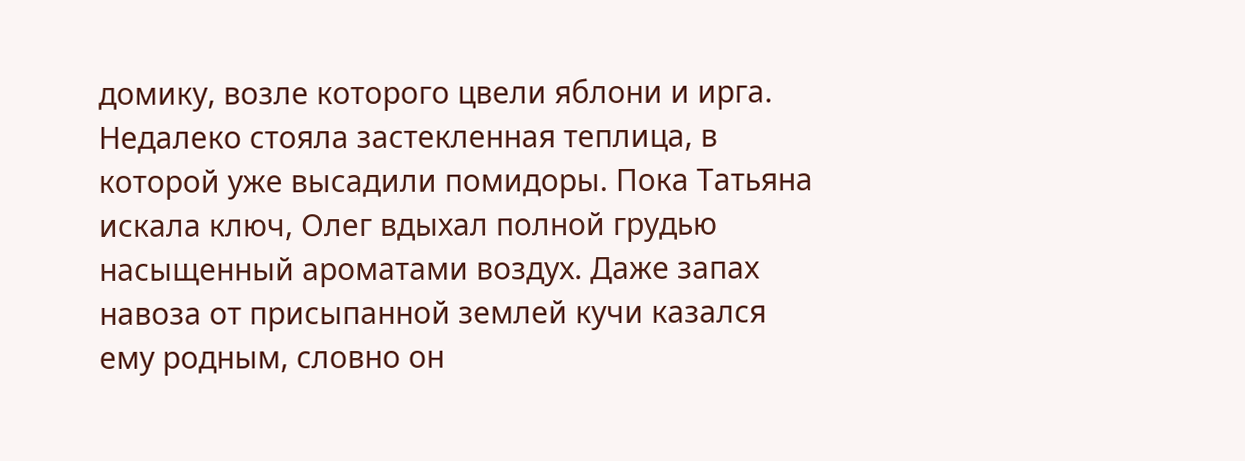домику, возле которого цвели яблони и ирга. Недалеко стояла застекленная теплица, в которой уже высадили помидоры. Пока Татьяна искала ключ, Олег вдыхал полной грудью насыщенный ароматами воздух. Даже запах навоза от присыпанной землей кучи казался ему родным, словно он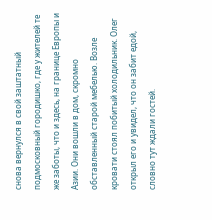снова вернулся в свой заштатный подмосковный городишко, где у жителей те же заботы, что и здесь, на границе Европы и Азии. Они вошли в дом, скромно обставленный старой мебелью. Возле кровати стоял побитый холодильник. Олег открыл его и увидел, что он забит едой, словно тут ждали гостей.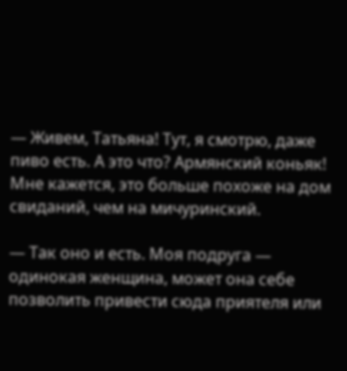— Живем, Татьяна! Тут, я смотрю, даже пиво есть. А это что? Армянский коньяк! Мне кажется, это больше похоже на дом свиданий, чем на мичуринский.

— Так оно и есть. Моя подруга — одинокая женщина, может она себе позволить привести сюда приятеля или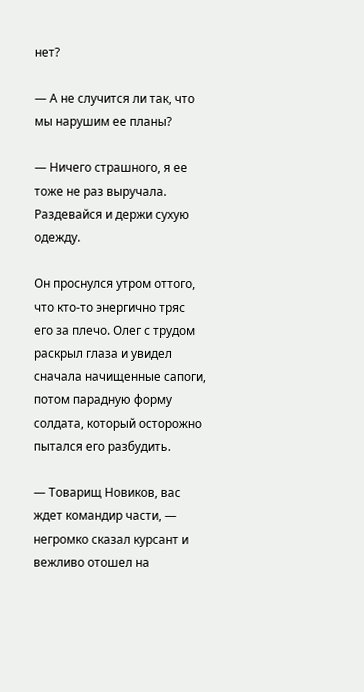нет?

— А не случится ли так, что мы нарушим ее планы?

— Ничего страшного, я ее тоже не раз выручала. Раздевайся и держи сухую одежду.

Он проснулся утром оттого, что кто-то энергично тряс его за плечо. Олег с трудом раскрыл глаза и увидел сначала начищенные сапоги, потом парадную форму солдата, который осторожно пытался его разбудить.

— Товарищ Новиков, вас ждет командир части, — негромко сказал курсант и вежливо отошел на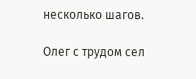несколько шагов.

Олег с трудом сел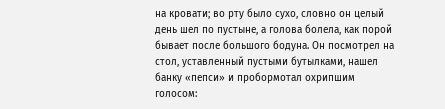на кровати; во рту было сухо, словно он целый день шел по пустыне, а голова болела, как порой бывает после большого бодуна. Он посмотрел на стол, уставленный пустыми бутылками, нашел банку «пепси» и пробормотал охрипшим голосом: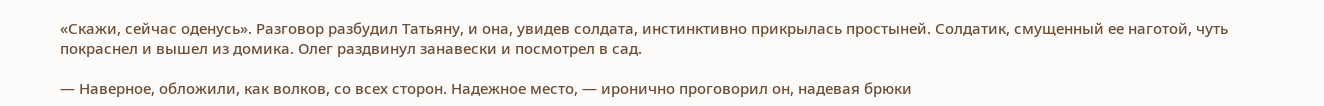«Скажи, сейчас оденусь». Разговор разбудил Татьяну, и она, увидев солдата, инстинктивно прикрылась простыней. Солдатик, смущенный ее наготой, чуть покраснел и вышел из домика. Олег раздвинул занавески и посмотрел в сад.

— Наверное, обложили, как волков, со всех сторон. Надежное место, — иронично проговорил он, надевая брюки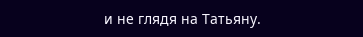и не глядя на Татьяну.